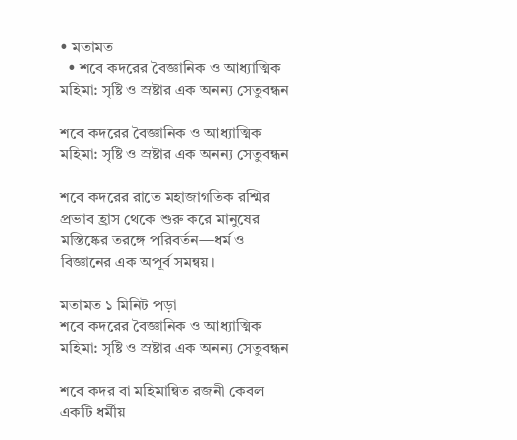• মতামত
  • শবে কদরের বৈজ্ঞানিক ও আধ্যাত্মিক মহিমা: সৃষ্টি ও স্রষ্টার এক অনন্য সেতুবন্ধন

শবে কদরের বৈজ্ঞানিক ও আধ্যাত্মিক মহিমা: সৃষ্টি ও স্রষ্টার এক অনন্য সেতুবন্ধন

শবে কদরের রাতে মহাজাগতিক রশ্মির প্রভাব হ্রাস থেকে শুরু করে মানুষের মস্তিষ্কের তরঙ্গে পরিবর্তন—ধর্ম ও বিজ্ঞানের এক অপূর্ব সমন্বয়।

মতামত ১ মিনিট পড়া
শবে কদরের বৈজ্ঞানিক ও আধ্যাত্মিক মহিমা: সৃষ্টি ও স্রষ্টার এক অনন্য সেতুবন্ধন

শবে কদর বা মহিমান্বিত রজনী কেবল একটি ধর্মীয়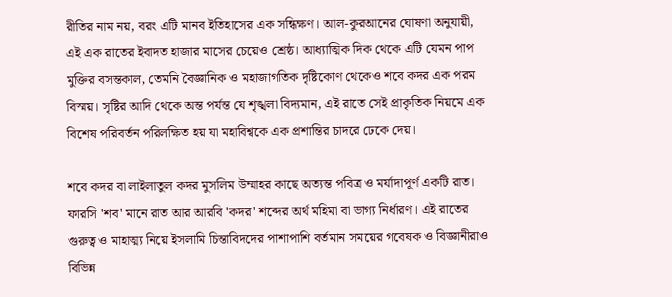রীতির নাম নয়, বরং এটি মানব ইতিহাসের এক সন্ধিক্ষণ। আল-কুরআনের ঘোষণা অনুযায়ী, এই এক রাতের ইবাদত হাজার মাসের চেয়েও শ্রেষ্ঠ। আধ্যাত্মিক দিক থেকে এটি যেমন পাপ মুক্তির বসন্তকাল, তেমনি বৈজ্ঞানিক ও মহাজাগতিক দৃষ্টিকোণ থেকেও শবে কদর এক পরম বিস্ময়। সৃষ্টির আদি থেকে অন্ত পর্যন্ত যে শৃঙ্খলা বিদ্যমান, এই রাতে সেই প্রাকৃতিক নিয়মে এক বিশেষ পরিবর্তন পরিলক্ষিত হয় যা মহাবিশ্বকে এক প্রশান্তির চাদরে ঢেকে দেয়।

শবে কদর বা লাইলাতুল কদর মুসলিম উম্মাহর কাছে অত্যন্ত পবিত্র ও মর্যাদাপূর্ণ একটি রাত। ফারসি 'শব' মানে রাত আর আরবি 'কদর' শব্দের অর্থ মহিমা বা ভাগ্য নির্ধারণ। এই রাতের গুরুত্ব ও মাহাত্ম্য নিয়ে ইসলামি চিন্তাবিদদের পাশাপাশি বর্তমান সময়ের গবেষক ও বিজ্ঞানীরাও বিভিন্ন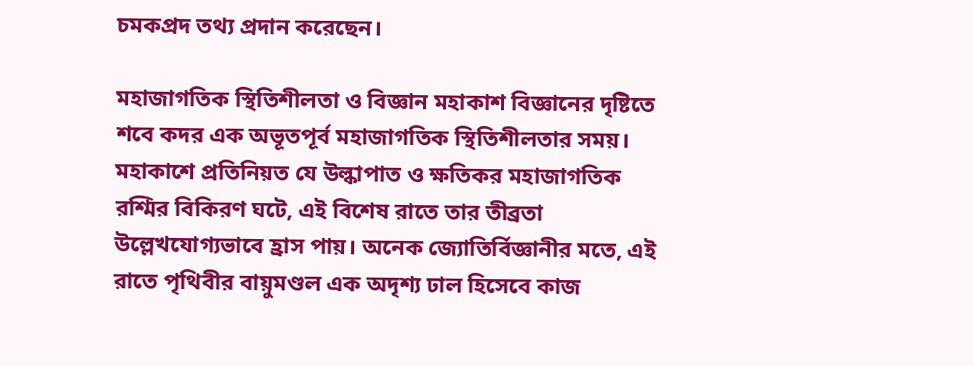চমকপ্রদ তথ্য প্রদান করেছেন।

মহাজাগতিক স্থিতিশীলতা ও বিজ্ঞান মহাকাশ বিজ্ঞানের দৃষ্টিতে শবে কদর এক অভূতপূর্ব মহাজাগতিক স্থিতিশীলতার সময়। মহাকাশে প্রতিনিয়ত যে উল্কাপাত ও ক্ষতিকর মহাজাগতিক রশ্মির বিকিরণ ঘটে, এই বিশেষ রাতে তার তীব্রতা উল্লেখযোগ্যভাবে হ্রাস পায়। অনেক জ্যোতির্বিজ্ঞানীর মতে, এই রাতে পৃথিবীর বায়ুমণ্ডল এক অদৃশ্য ঢাল হিসেবে কাজ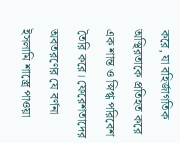করে, যা বহির্জাগতিক অস্থিরতাকে প্রতিহত করে এক শান্ত ও স্নিগ্ধ পরিবেশ তৈরি করে। ফেরেশতাদের অবতরণের যে বর্ণনা ইসলামি শাস্ত্রে পাওয়া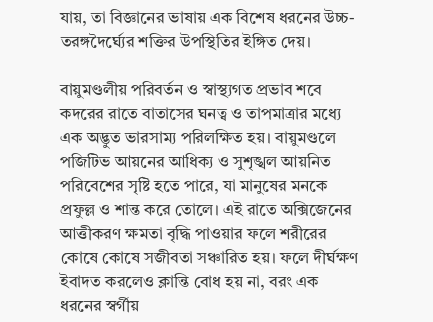যায়, তা বিজ্ঞানের ভাষায় এক বিশেষ ধরনের উচ্চ-তরঙ্গদৈর্ঘ্যের শক্তির উপস্থিতির ইঙ্গিত দেয়।

বায়ুমণ্ডলীয় পরিবর্তন ও স্বাস্থ্যগত প্রভাব শবে কদরের রাতে বাতাসের ঘনত্ব ও তাপমাত্রার মধ্যে এক অদ্ভুত ভারসাম্য পরিলক্ষিত হয়। বায়ুমণ্ডলে পজিটিভ আয়নের আধিক্য ও সুশৃঙ্খল আয়নিত পরিবেশের সৃষ্টি হতে পারে, যা মানুষের মনকে প্রফুল্ল ও শান্ত করে তোলে। এই রাতে অক্সিজেনের আত্তীকরণ ক্ষমতা বৃদ্ধি পাওয়ার ফলে শরীরের কোষে কোষে সজীবতা সঞ্চারিত হয়। ফলে দীর্ঘক্ষণ ইবাদত করলেও ক্লান্তি বোধ হয় না, বরং এক ধরনের স্বর্গীয়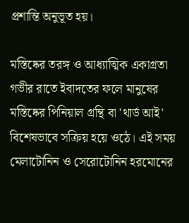প্রশান্তি অনুভূত হয়।

মস্তিষ্কের তরঙ্গ ও আধ্যাত্মিক একাগ্রতা গভীর রাতে ইবাদতের ফলে মানুষের মস্তিষ্কের পিনিয়াল গ্রন্থি বা 'থার্ড আই' বিশেষভাবে সক্রিয় হয়ে ওঠে। এই সময় মেলাটোনিন ও সেরোটোনিন হরমোনের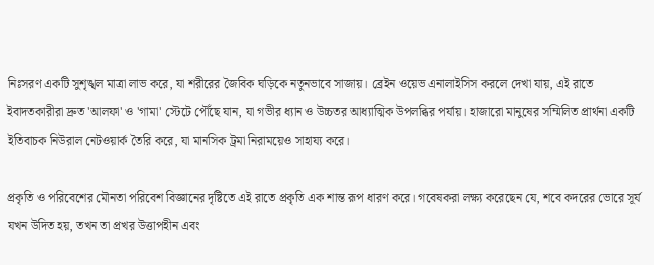নিঃসরণ একটি সুশৃঙ্খল মাত্রা লাভ করে, যা শরীরের জৈবিক ঘড়িকে নতুনভাবে সাজায়। ব্রেইন ওয়েভ এনালাইসিস করলে দেখা যায়, এই রাতে ইবাদতকারীরা দ্রুত 'আলফা' ও 'গামা' স্টেটে পৌঁছে যান, যা গভীর ধ্যান ও উচ্চতর আধ্যাত্মিক উপলব্ধির পর্যায়। হাজারো মানুষের সম্মিলিত প্রার্থনা একটি ইতিবাচক নিউরাল নেটওয়ার্ক তৈরি করে, যা মানসিক ট্রমা নিরাময়েও সাহায্য করে।

প্রকৃতি ও পরিবেশের মৌনতা পরিবেশ বিজ্ঞানের দৃষ্টিতে এই রাতে প্রকৃতি এক শান্ত রূপ ধারণ করে। গবেষকরা লক্ষ্য করেছেন যে, শবে কদরের ভোরে সূর্য যখন উদিত হয়, তখন তা প্রখর উত্তাপহীন এবং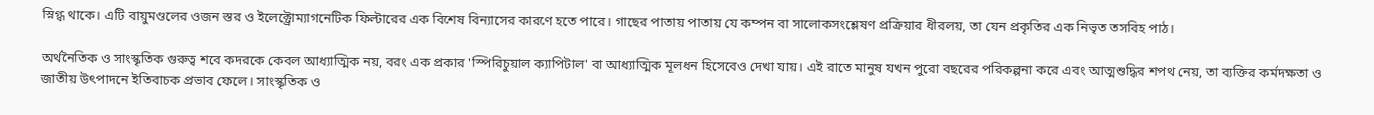স্নিগ্ধ থাকে। এটি বায়ুমণ্ডলের ওজন স্তর ও ইলেক্ট্রোম্যাগনেটিক ফিল্টারের এক বিশেষ বিন্যাসের কারণে হতে পারে। গাছের পাতায় পাতায় যে কম্পন বা সালোকসংশ্লেষণ প্রক্রিয়ার ধীরলয়, তা যেন প্রকৃতির এক নিভৃত তসবিহ পাঠ।

অর্থনৈতিক ও সাংস্কৃতিক গুরুত্ব শবে কদরকে কেবল আধ্যাত্মিক নয়, বরং এক প্রকার 'স্পিরিচুয়াল ক্যাপিটাল' বা আধ্যাত্মিক মূলধন হিসেবেও দেখা যায়। এই রাতে মানুষ যখন পুরো বছরের পরিকল্পনা করে এবং আত্মশুদ্ধির শপথ নেয়, তা ব্যক্তির কর্মদক্ষতা ও জাতীয় উৎপাদনে ইতিবাচক প্রভাব ফেলে। সাংস্কৃতিক ও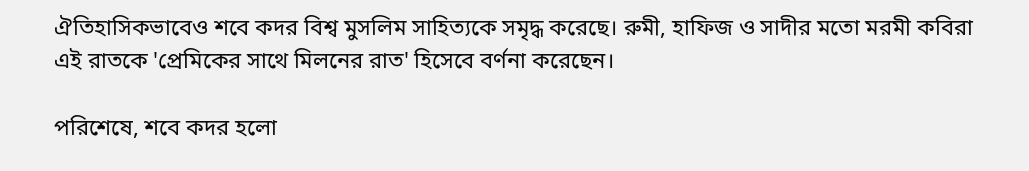ঐতিহাসিকভাবেও শবে কদর বিশ্ব মুসলিম সাহিত্যকে সমৃদ্ধ করেছে। রুমী, হাফিজ ও সাদীর মতো মরমী কবিরা এই রাতকে 'প্রেমিকের সাথে মিলনের রাত' হিসেবে বর্ণনা করেছেন।

পরিশেষে, শবে কদর হলো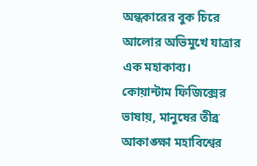অন্ধকারের বুক চিরে আলোর অভিমুখে যাত্রার এক মহাকাব্য। কোয়ান্টাম ফিজিক্সের ভাষায়, মানুষের তীব্র আকাঙ্ক্ষা মহাবিশ্বের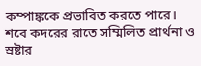কম্পাঙ্ককে প্রভাবিত করতে পারে। শবে কদরের রাতে সম্মিলিত প্রার্থনা ও স্রষ্টার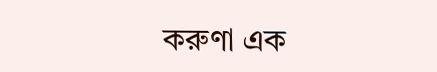করুণা এক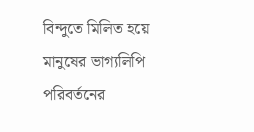বিন্দুতে মিলিত হয়ে মানুষের ভাগ্যলিপি পরিবর্তনের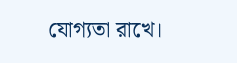যোগ্যতা রাখে।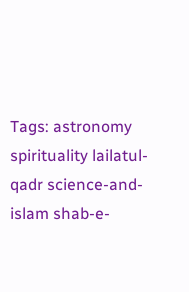Tags: astronomy spirituality lailatul-qadr science-and-islam shab-e-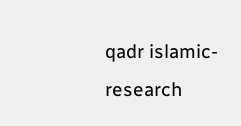qadr islamic-research